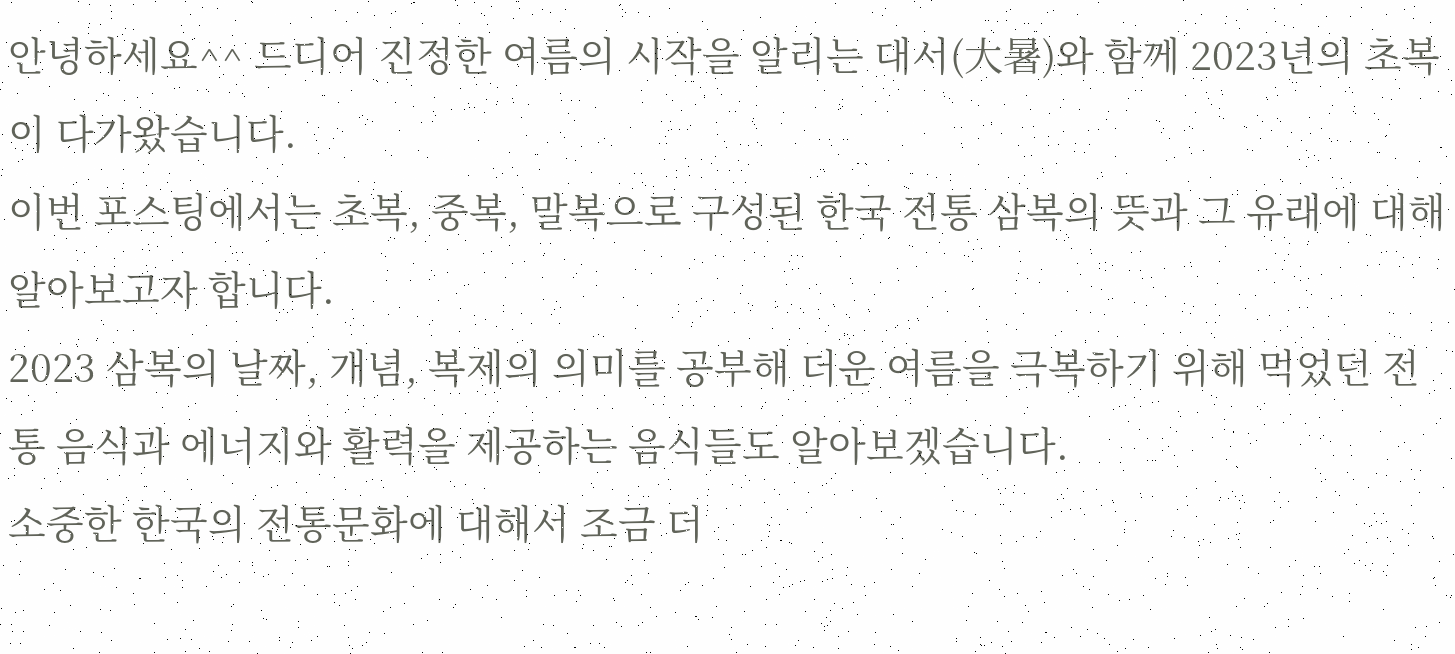안녕하세요^^ 드디어 진정한 여름의 시작을 알리는 대서(大暑)와 함께 2023년의 초복이 다가왔습니다.
이번 포스팅에서는 초복, 중복, 말복으로 구성된 한국 전통 삼복의 뜻과 그 유래에 대해 알아보고자 합니다.
2023 삼복의 날짜, 개념, 복제의 의미를 공부해 더운 여름을 극복하기 위해 먹었던 전통 음식과 에너지와 활력을 제공하는 음식들도 알아보겠습니다.
소중한 한국의 전통문화에 대해서 조금 더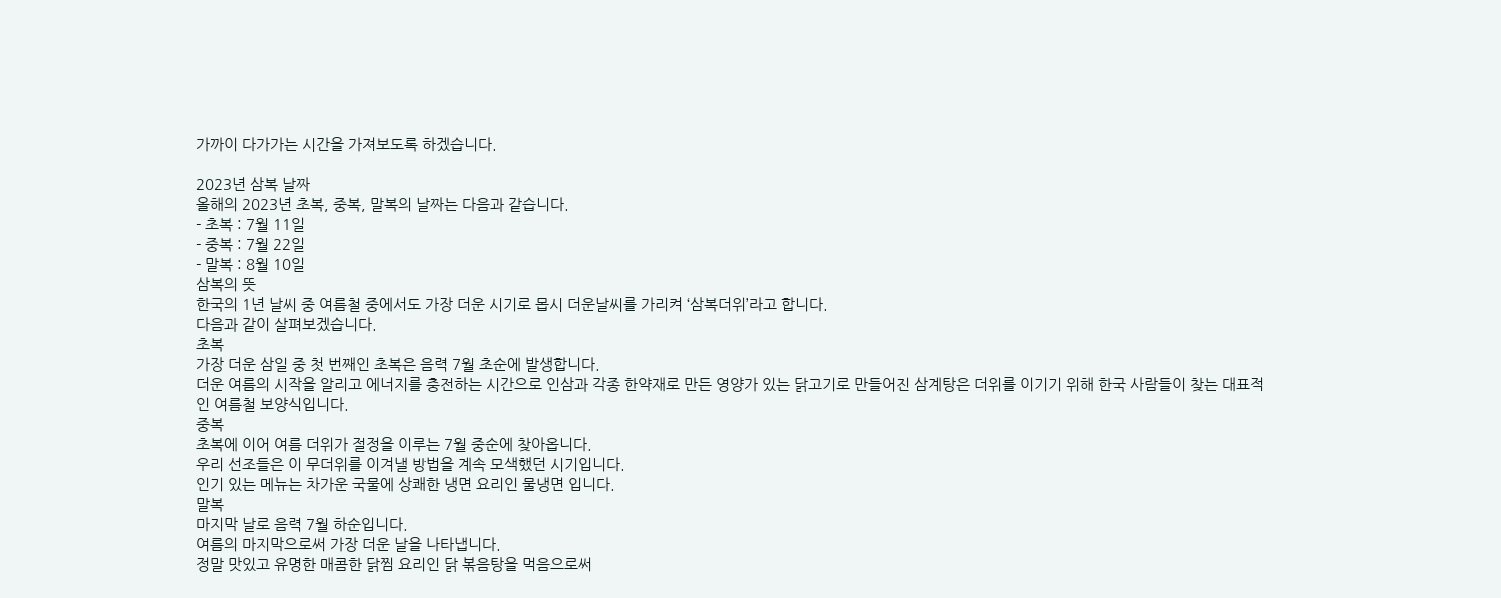가까이 다가가는 시간을 가져보도록 하겠습니다.

2023년 삼복 날짜
올해의 2023년 초복, 중복, 말복의 날짜는 다음과 같습니다.
- 초복 : 7월 11일
- 중복 : 7월 22일
- 말복 : 8월 10일
삼복의 뜻
한국의 1년 날씨 중 여름철 중에서도 가장 더운 시기로 몹시 더운날씨를 가리켜 ‘삼복더위’라고 합니다.
다음과 같이 살펴보겠습니다.
초복
가장 더운 삼일 중 첫 번째인 초복은 음력 7월 초순에 발생합니다.
더운 여름의 시작을 알리고 에너지를 충전하는 시간으로 인삼과 각종 한약재로 만든 영양가 있는 닭고기로 만들어진 삼계탕은 더위를 이기기 위해 한국 사람들이 찾는 대표적인 여름철 보양식입니다.
중복
초복에 이어 여름 더위가 절정을 이루는 7월 중순에 찾아옵니다.
우리 선조들은 이 무더위를 이겨낼 방법을 계속 모색했던 시기입니다.
인기 있는 메뉴는 차가운 국물에 상쾌한 냉면 요리인 물냉면 입니다.
말복
마지막 날로 음력 7월 하순입니다.
여름의 마지막으로써 가장 더운 날을 나타냅니다.
정말 맛있고 유명한 매콤한 닭찜 요리인 닭 볶음탕을 먹음으로써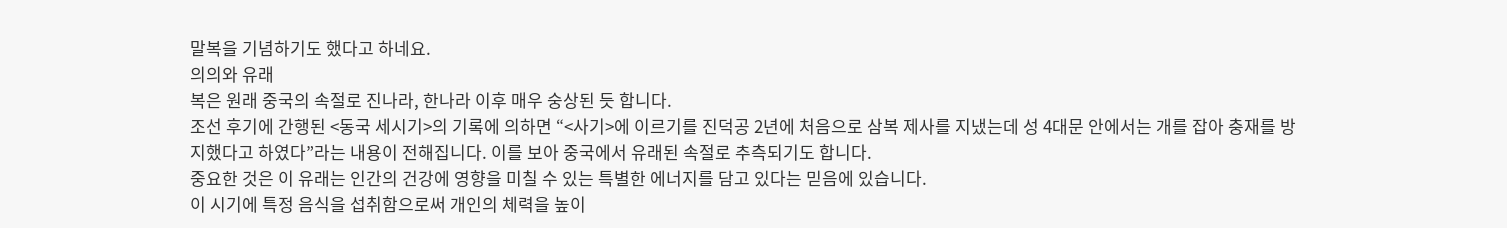말복을 기념하기도 했다고 하네요.
의의와 유래
복은 원래 중국의 속절로 진나라, 한나라 이후 매우 숭상된 듯 합니다.
조선 후기에 간행된 <동국 세시기>의 기록에 의하면 “<사기>에 이르기를 진덕공 2년에 처음으로 삼복 제사를 지냈는데 성 4대문 안에서는 개를 잡아 충재를 방지했다고 하였다”라는 내용이 전해집니다. 이를 보아 중국에서 유래된 속절로 추측되기도 합니다.
중요한 것은 이 유래는 인간의 건강에 영향을 미칠 수 있는 특별한 에너지를 담고 있다는 믿음에 있습니다.
이 시기에 특정 음식을 섭취함으로써 개인의 체력을 높이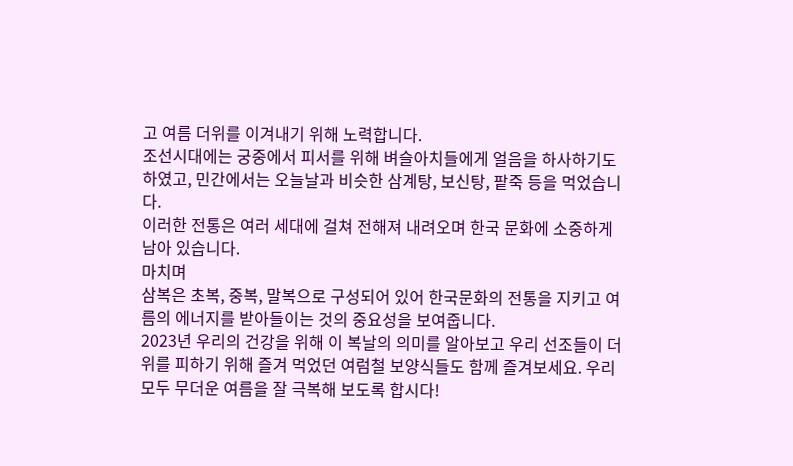고 여름 더위를 이겨내기 위해 노력합니다.
조선시대에는 궁중에서 피서를 위해 벼슬아치들에게 얼음을 하사하기도 하였고, 민간에서는 오늘날과 비슷한 삼계탕, 보신탕, 팥죽 등을 먹었습니다.
이러한 전통은 여러 세대에 걸쳐 전해져 내려오며 한국 문화에 소중하게 남아 있습니다.
마치며
삼복은 초복, 중복, 말복으로 구성되어 있어 한국문화의 전통을 지키고 여름의 에너지를 받아들이는 것의 중요성을 보여줍니다.
2023년 우리의 건강을 위해 이 복날의 의미를 알아보고 우리 선조들이 더위를 피하기 위해 즐겨 먹었던 여럼철 보양식들도 함께 즐겨보세요. 우리 모두 무더운 여름을 잘 극복해 보도록 합시다!